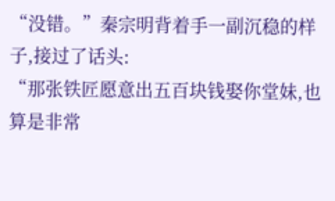“没错。”秦宗明背着手一副沉稳的样子,接过了话头:
“那张铁匠愿意出五百块钱娶你堂妹,也算是非常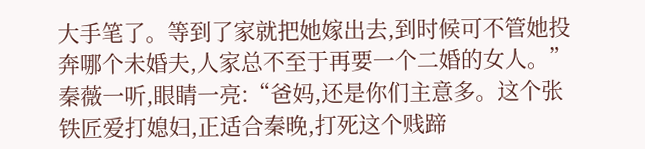大手笔了。等到了家就把她嫁出去,到时候可不管她投奔哪个未婚夫,人家总不至于再要一个二婚的女人。”
秦薇一听,眼睛一亮:“爸妈,还是你们主意多。这个张铁匠爱打媳妇,正适合秦晚,打死这个贱蹄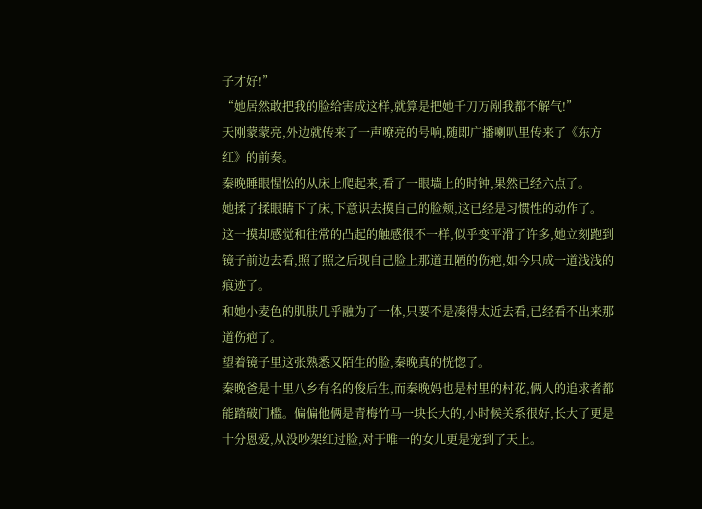子才好!”
“她居然敢把我的脸给害成这样,就算是把她千刀万剐我都不解气!”
天刚蒙蒙亮,外边就传来了一声嘹亮的号响,随即广播喇叭里传来了《东方红》的前奏。
秦晚睡眼惺忪的从床上爬起来,看了一眼墙上的时钟,果然已经六点了。
她揉了揉眼睛下了床,下意识去摸自己的脸颊,这已经是习惯性的动作了。
这一摸却感觉和往常的凸起的触感很不一样,似乎变平滑了许多,她立刻跑到镜子前边去看,照了照之后现自己脸上那道丑陋的伤疤,如今只成一道浅浅的痕迹了。
和她小麦色的肌肤几乎融为了一体,只要不是凑得太近去看,已经看不出来那道伤疤了。
望着镜子里这张熟悉又陌生的脸,秦晚真的恍惚了。
秦晚爸是十里八乡有名的俊后生,而秦晚妈也是村里的村花,俩人的追求者都能踏破门槛。偏偏他俩是青梅竹马一块长大的,小时候关系很好,长大了更是十分恩爱,从没吵架红过脸,对于唯一的女儿更是宠到了天上。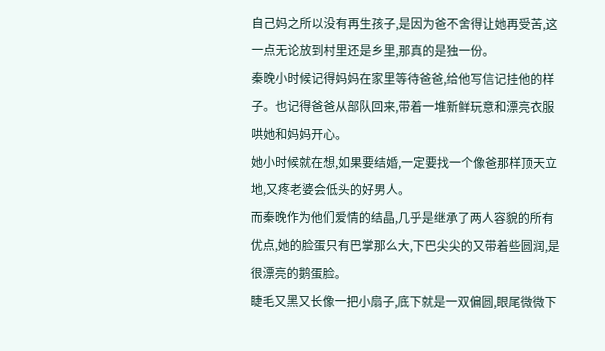自己妈之所以没有再生孩子,是因为爸不舍得让她再受苦,这一点无论放到村里还是乡里,那真的是独一份。
秦晚小时候记得妈妈在家里等待爸爸,给他写信记挂他的样子。也记得爸爸从部队回来,带着一堆新鲜玩意和漂亮衣服哄她和妈妈开心。
她小时候就在想,如果要结婚,一定要找一个像爸那样顶天立地,又疼老婆会低头的好男人。
而秦晚作为他们爱情的结晶,几乎是继承了两人容貌的所有优点,她的脸蛋只有巴掌那么大,下巴尖尖的又带着些圆润,是很漂亮的鹅蛋脸。
睫毛又黑又长像一把小扇子,底下就是一双偏圆,眼尾微微下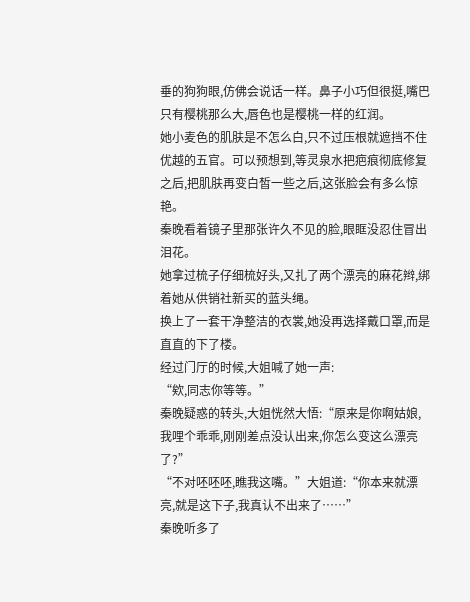垂的狗狗眼,仿佛会说话一样。鼻子小巧但很挺,嘴巴只有樱桃那么大,唇色也是樱桃一样的红润。
她小麦色的肌肤是不怎么白,只不过压根就遮挡不住优越的五官。可以预想到,等灵泉水把疤痕彻底修复之后,把肌肤再变白皙一些之后,这张脸会有多么惊艳。
秦晚看着镜子里那张许久不见的脸,眼眶没忍住冒出泪花。
她拿过梳子仔细梳好头,又扎了两个漂亮的麻花辫,绑着她从供销社新买的蓝头绳。
换上了一套干净整洁的衣裳,她没再选择戴口罩,而是直直的下了楼。
经过门厅的时候,大姐喊了她一声:
“欸,同志你等等。”
秦晚疑惑的转头,大姐恍然大悟:“原来是你啊姑娘,我哩个乖乖,刚刚差点没认出来,你怎么变这么漂亮了?”
“不对呸呸呸,瞧我这嘴。”大姐道:“你本来就漂亮,就是这下子,我真认不出来了……”
秦晚听多了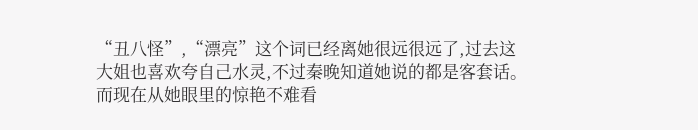“丑八怪”,“漂亮”这个词已经离她很远很远了,过去这大姐也喜欢夸自己水灵,不过秦晚知道她说的都是客套话。
而现在从她眼里的惊艳不难看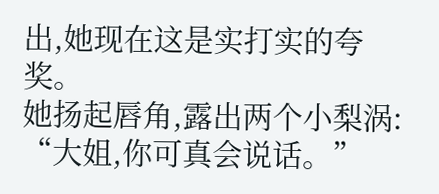出,她现在这是实打实的夸奖。
她扬起唇角,露出两个小梨涡:
“大姐,你可真会说话。”